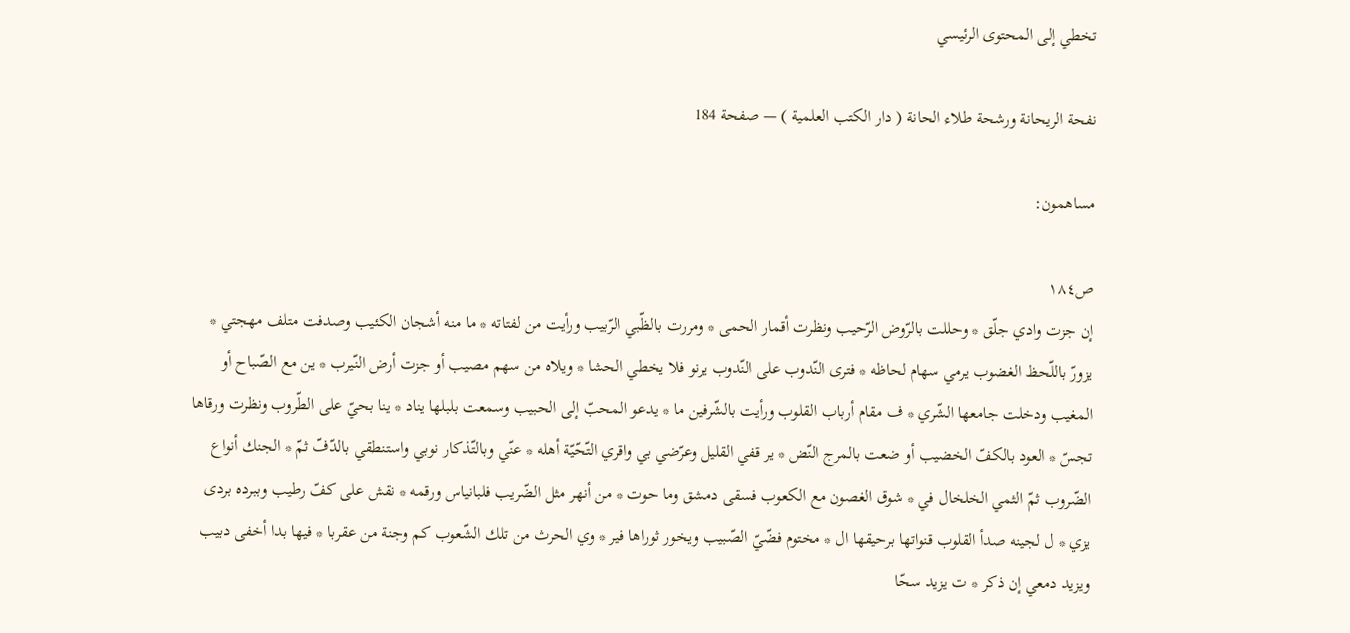تخطي إلى المحتوى الرئيسي

نفحة الريحانة ورشحة طلاء الحانة ( دار الكتب العلمية ) — صفحة 184

مساهمون:

ص١٨٤
إن جزت وادي جلّق * وحللت بالرّوض الرّحيب ونظرت أقمار الحمى * ومررت بالظّبي الرّبيب ورأيت من لفتاته * ما منه أشجان الكئيب وصدفت متلف مهجتي * يزورّ باللّحظ الغضوب يرمي سهام لحاظه * فترى النّدوب على النّدوب يرنو فلا يخطي الحشا * ويلاه من سهم مصيب أو جزت أرض النّيرب * ين مع الصّباح أو المغيب ودخلت جامعها الشّري * ف مقام أرباب القلوب ورأيت بالشّرفين ما * يدعو المحبّ إلى الحبيب وسمعت بلبلها يناد * ينا بحيّ على الطّروب ونظرت ورقاها تجسّ * العود بالكفّ الخضيب أو ضعت بالمرج النّض * ير قفي القليل وعرّضي بي واقري التّحّيّة أهله * عنّي وبالتّذكار نوبي واستنطقي بالدّفّ ثمّ * الجنك أنواع الضّروب ثمّ الثمي الخلخال في * شوق الغصون مع الكعوب فسقى دمشق وما حوت * من أنهر مثل الضّريب فلبانياس ورقمه * نقش على كفّ رطيب وببرده بردى يزي * ل لجينه صدأ القلوب قنواتها برحيقها ال * مختوم فضّيّ الصّبيب ويخور ثوراها فير * وي الحرث من تلك الشّعوب كم وجنة من عقربا * فيها بدا أخفى دبيب ويزيد دمعي إن ذكر * ت يزيد سحّا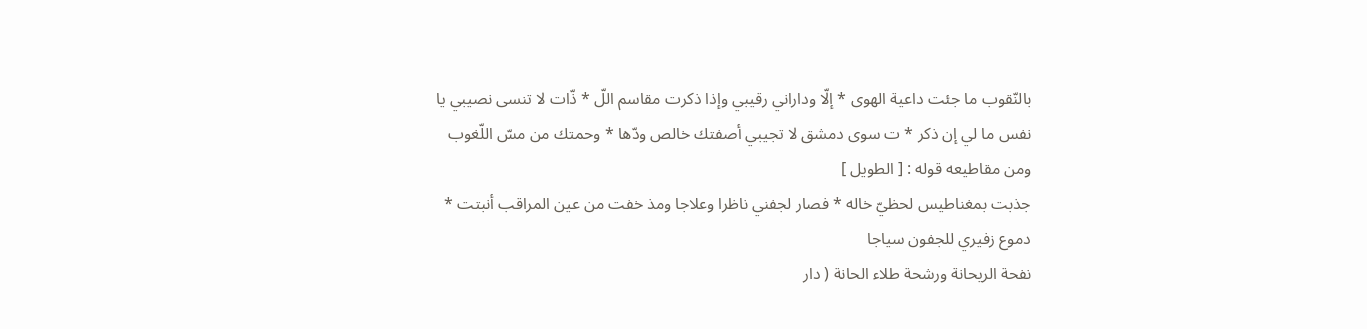بالنّقوب ما جئت داعية الهوى * إلّا وداراني رقيبي وإذا ذكرت مقاسم اللّ * ذّات لا تنسى نصيبي يا نفس ما لي إن ذكر * ت سوى دمشق لا تجيبي أصفتك خالص ودّها * وحمتك من مسّ اللّغوب
ومن مقاطيعه قوله : [ الطويل ]
جذبت بمغناطيس لحظيّ خاله * فصار لجفني ناظرا وعلاجا ومذ خفت من عين المراقب أنبتت * دموع زفيري للجفون سياجا
نفحة الريحانة ورشحة طلاء الحانة ( دار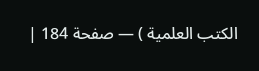الكتب العلمية ) — صفحة 184 |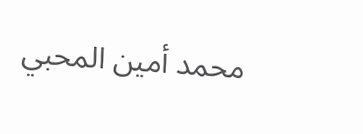محمد أمين المحبي